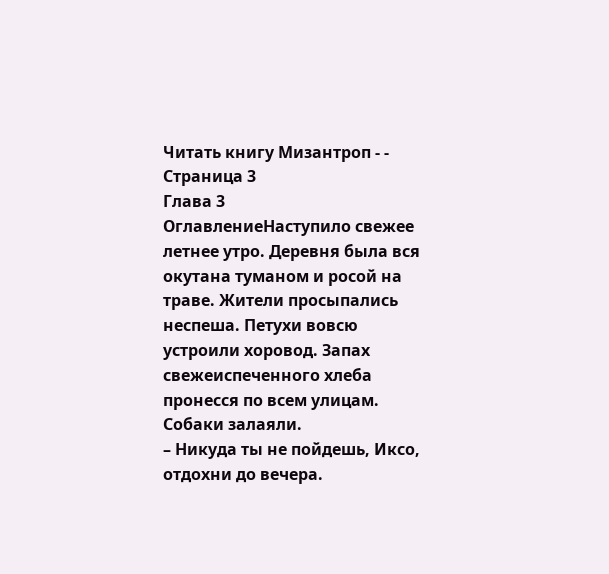Читать книгу Мизантроп - - Страница 3
Глава 3
ОглавлениеНаступило свежее летнее утро. Деревня была вся окутана туманом и росой на траве. Жители просыпались неспеша. Петухи вовсю устроили хоровод. Запах свежеиспеченного хлеба пронесся по всем улицам. Собаки залаяли.
– Никуда ты не пойдешь, Иксо, отдохни до вечера.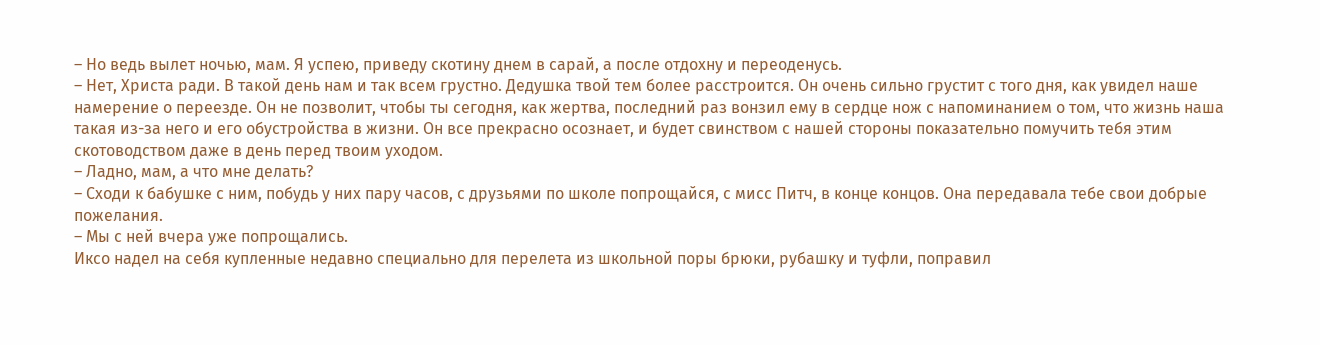– Но ведь вылет ночью, мам. Я успею, приведу скотину днем в сарай, а после отдохну и переоденусь.
– Нет, Христа ради. В такой день нам и так всем грустно. Дедушка твой тем более расстроится. Он очень сильно грустит с того дня, как увидел наше намерение о переезде. Он не позволит, чтобы ты сегодня, как жертва, последний раз вонзил ему в сердце нож с напоминанием о том, что жизнь наша такая из-за него и его обустройства в жизни. Он все прекрасно осознает, и будет свинством с нашей стороны показательно помучить тебя этим скотоводством даже в день перед твоим уходом.
– Ладно, мам, а что мне делать?
– Сходи к бабушке с ним, побудь у них пару часов, с друзьями по школе попрощайся, с мисс Питч, в конце концов. Она передавала тебе свои добрые пожелания.
– Мы с ней вчера уже попрощались.
Иксо надел на себя купленные недавно специально для перелета из школьной поры брюки, рубашку и туфли, поправил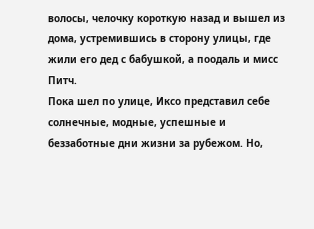волосы, челочку короткую назад и вышел из дома, устремившись в сторону улицы, где жили его дед с бабушкой, а поодаль и мисс Питч.
Пока шел по улице, Иксо представил себе солнечные, модные, успешные и беззаботные дни жизни за рубежом. Но,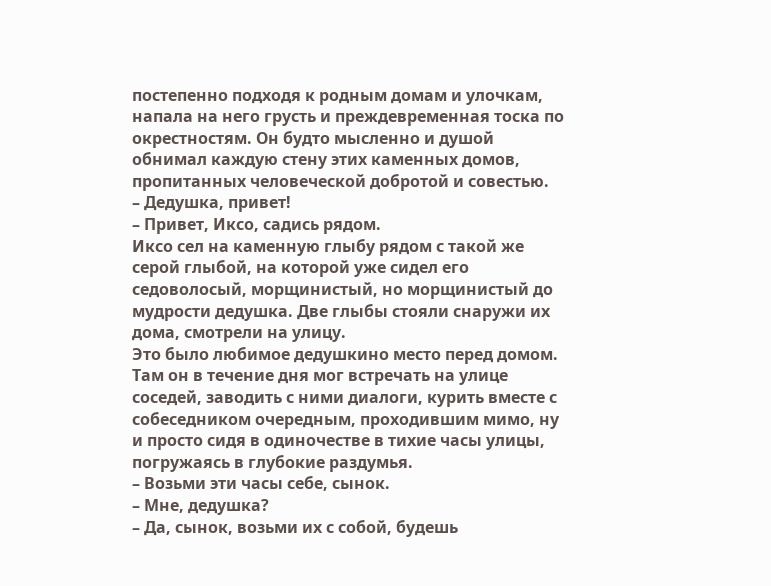постепенно подходя к родным домам и улочкам, напала на него грусть и преждевременная тоска по окрестностям. Он будто мысленно и душой обнимал каждую стену этих каменных домов, пропитанных человеческой добротой и совестью.
– Дедушка, привет!
– Привет, Иксо, садись рядом.
Иксо сел на каменную глыбу рядом с такой же серой глыбой, на которой уже сидел его седоволосый, морщинистый, но морщинистый до мудрости дедушка. Две глыбы стояли снаружи их дома, смотрели на улицу.
Это было любимое дедушкино место перед домом. Там он в течение дня мог встречать на улице соседей, заводить с ними диалоги, курить вместе с собеседником очередным, проходившим мимо, ну и просто сидя в одиночестве в тихие часы улицы, погружаясь в глубокие раздумья.
– Возьми эти часы себе, сынок.
– Мне, дедушка?
– Да, сынок, возьми их с собой, будешь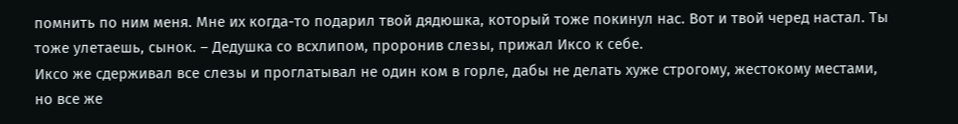помнить по ним меня. Мне их когда-то подарил твой дядюшка, который тоже покинул нас. Вот и твой черед настал. Ты тоже улетаешь, сынок. – Дедушка со всхлипом, проронив слезы, прижал Иксо к себе.
Иксо же сдерживал все слезы и проглатывал не один ком в горле, дабы не делать хуже строгому, жестокому местами, но все же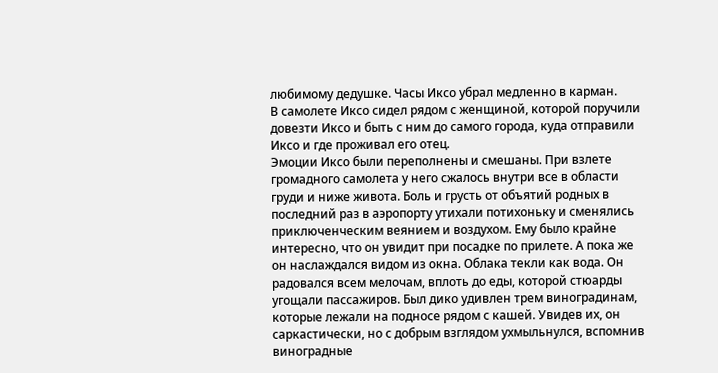любимому дедушке. Часы Иксо убрал медленно в карман.
В самолете Иксо сидел рядом с женщиной, которой поручили довезти Иксо и быть с ним до самого города, куда отправили Иксо и где проживал его отец.
Эмоции Иксо были переполнены и смешаны. При взлете громадного самолета у него сжалось внутри все в области груди и ниже живота. Боль и грусть от объятий родных в последний раз в аэропорту утихали потихоньку и сменялись приключенческим веянием и воздухом. Ему было крайне интересно, что он увидит при посадке по прилете. А пока же он наслаждался видом из окна. Облака текли как вода. Он радовался всем мелочам, вплоть до еды, которой стюарды угощали пассажиров. Был дико удивлен трем виноградинам, которые лежали на подносе рядом с кашей. Увидев их, он саркастически, но с добрым взглядом ухмыльнулся, вспомнив виноградные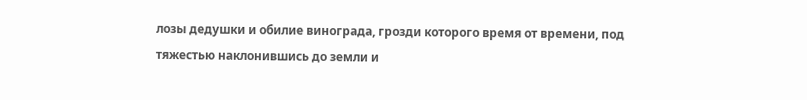лозы дедушки и обилие винограда, грозди которого время от времени, под тяжестью наклонившись до земли и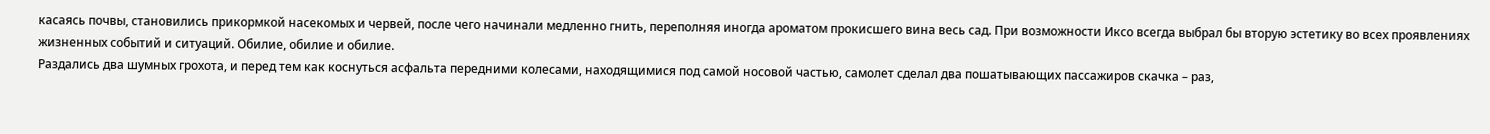касаясь почвы, становились прикормкой насекомых и червей, после чего начинали медленно гнить, переполняя иногда ароматом прокисшего вина весь сад. При возможности Иксо всегда выбрал бы вторую эстетику во всех проявлениях жизненных событий и ситуаций. Обилие, обилие и обилие.
Раздались два шумных грохота, и перед тем как коснуться асфальта передними колесами, находящимися под самой носовой частью, самолет сделал два пошатывающих пассажиров скачка – раз,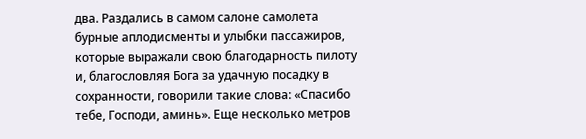два. Раздались в самом салоне самолета бурные аплодисменты и улыбки пассажиров, которые выражали свою благодарность пилоту и, благословляя Бога за удачную посадку в сохранности, говорили такие слова: «Спасибо тебе, Господи, аминь». Еще несколько метров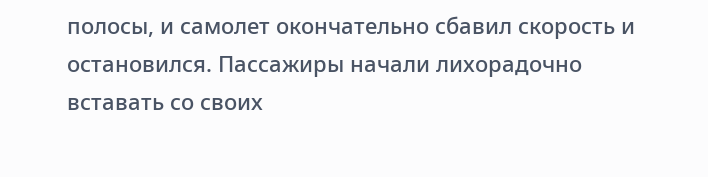полосы, и самолет окончательно сбавил скорость и остановился. Пассажиры начали лихорадочно вставать со своих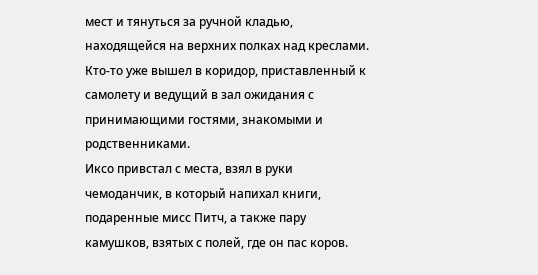мест и тянуться за ручной кладью, находящейся на верхних полках над креслами. Кто-то уже вышел в коридор, приставленный к самолету и ведущий в зал ожидания с принимающими гостями, знакомыми и родственниками.
Иксо привстал с места, взял в руки чемоданчик, в который напихал книги, подаренные мисс Питч, а также пару камушков, взятых с полей, где он пас коров.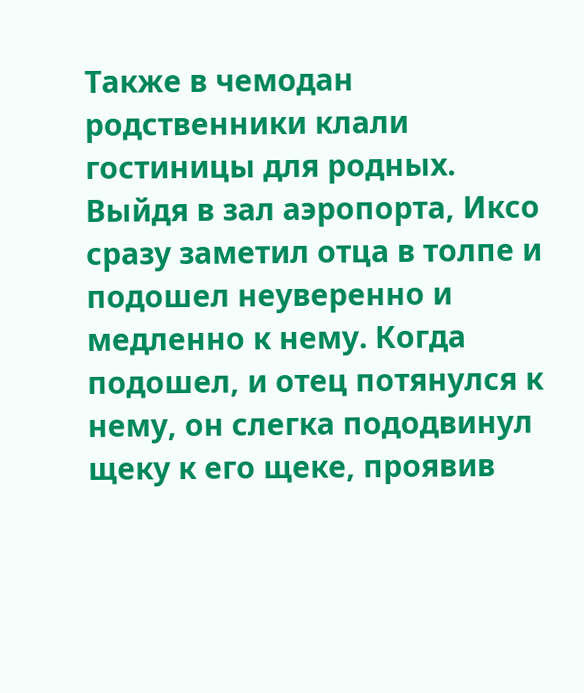Также в чемодан родственники клали гостиницы для родных. Выйдя в зал аэропорта, Иксо сразу заметил отца в толпе и подошел неуверенно и медленно к нему. Когда подошел, и отец потянулся к нему, он слегка пододвинул щеку к его щеке, проявив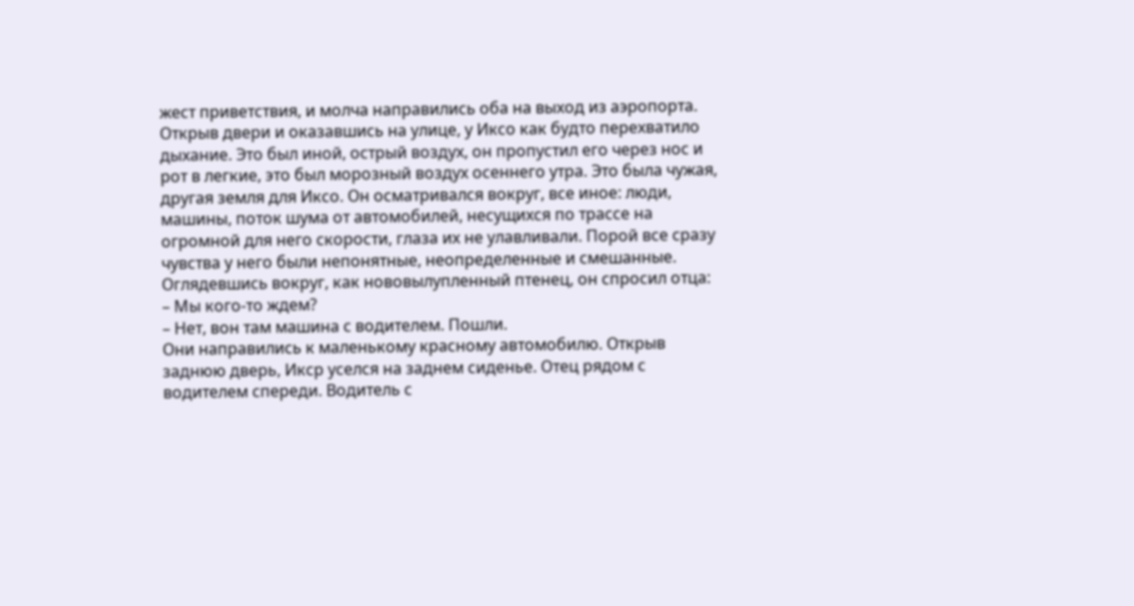жест приветствия, и молча направились оба на выход из аэропорта.
Открыв двери и оказавшись на улице, у Иксо как будто перехватило дыхание. Это был иной, острый воздух, он пропустил его через нос и рот в легкие, это был морозный воздух осеннего утра. Это была чужая, другая земля для Иксо. Он осматривался вокруг, все иное: люди, машины, поток шума от автомобилей, несущихся по трассе на огромной для него скорости, глаза их не улавливали. Порой все сразу чувства у него были непонятные, неопределенные и смешанные. Оглядевшись вокруг, как нововылупленный птенец, он спросил отца:
– Мы кого-то ждем?
– Нет, вон там машина с водителем. Пошли.
Они направились к маленькому красному автомобилю. Открыв заднюю дверь, Икср уселся на заднем сиденье. Отец рядом с водителем спереди. Водитель с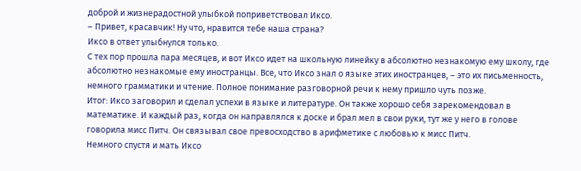доброй и жизнерадостной улыбкой поприветствовал Иксо.
– Привет, красавчик! Ну что, нравится тебе наша страна?
Иксо в ответ улыбнулся только.
С тех пор прошла пара месяцев, и вот Иксо идет на школьную линейку в абсолютно незнакомую ему школу, где абсолютно незнакомые ему иностранцы. Все, что Иксо знал о языке этих иностранцев, – это их письменность, немного грамматики и чтение. Полное понимание разговорной речи к нему пришло чуть позже.
Итог: Иксо заговорил и сделал успехи в языке и литературе. Он также хорошо себя зарекомендовал в математике. И каждый раз, когда он направлялся к доске и брал мел в свои руки, тут же у него в голове говорила мисс Питч. Он связывал свое превосходство в арифметике с любовью к мисс Питч.
Немного спустя и мать Иксо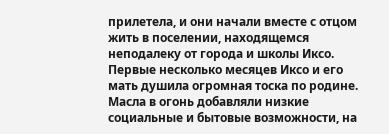прилетела, и они начали вместе с отцом жить в поселении, находящемся неподалеку от города и школы Иксо. Первые несколько месяцев Иксо и его мать душила огромная тоска по родине. Масла в огонь добавляли низкие социальные и бытовые возможности, на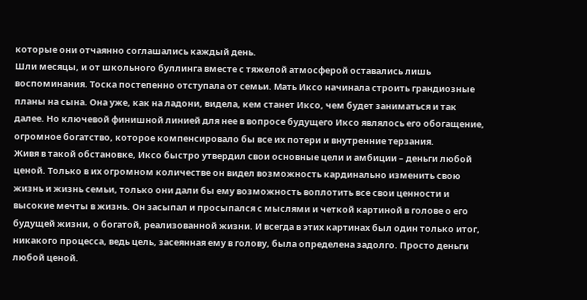которые они отчаянно соглашались каждый день.
Шли месяцы, и от школьного буллинга вместе с тяжелой атмосферой оставались лишь воспоминания. Тоска постепенно отступала от семьи. Мать Иксо начинала строить грандиозные планы на сына. Она уже, как на ладони, видела, кем станет Иксо, чем будет заниматься и так далее. Но ключевой финишной линией для нее в вопросе будущего Иксо являлось его обогащение, огромное богатство, которое компенсировало бы все их потери и внутренние терзания.
Живя в такой обстановке, Иксо быстро утвердил свои основные цели и амбиции – деньги любой ценой. Только в их огромном количестве он видел возможность кардинально изменить свою жизнь и жизнь семьи, только они дали бы ему возможность воплотить все свои ценности и высокие мечты в жизнь. Он засыпал и просыпался с мыслями и четкой картиной в голове о его будущей жизни, о богатой, реализованной жизни. И всегда в этих картинах был один только итог, никакого процесса, ведь цель, засеянная ему в голову, была определена задолго. Просто деньги любой ценой.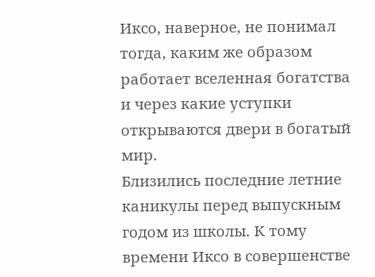Иксо, наверное, не понимал тогда, каким же образом работает вселенная богатства и через какие уступки открываются двери в богатый мир.
Близились последние летние каникулы перед выпускным годом из школы. К тому времени Иксо в совершенстве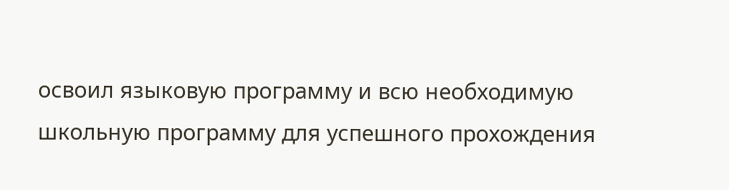освоил языковую программу и всю необходимую школьную программу для успешного прохождения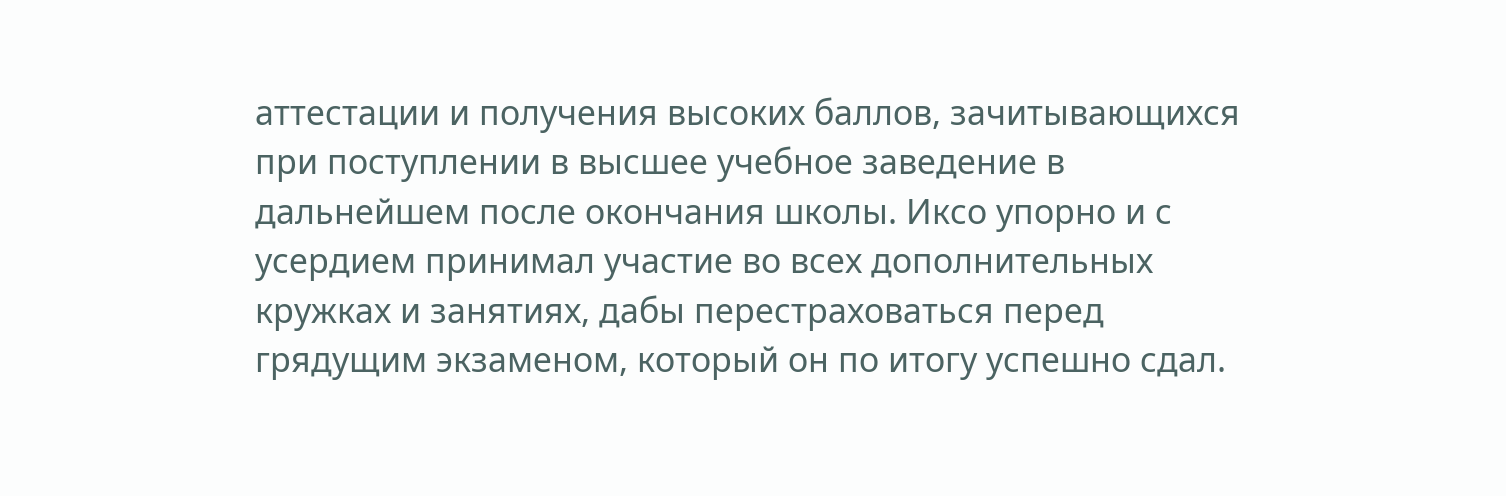аттестации и получения высоких баллов, зачитывающихся при поступлении в высшее учебное заведение в дальнейшем после окончания школы. Иксо упорно и с усердием принимал участие во всех дополнительных кружках и занятиях, дабы перестраховаться перед грядущим экзаменом, который он по итогу успешно сдал.